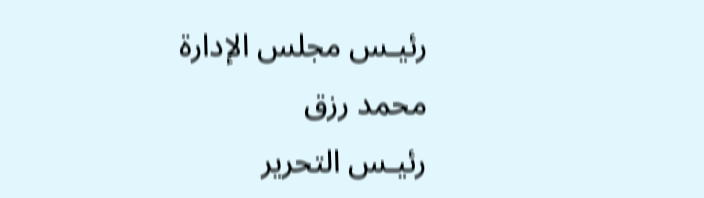رئيـس مجلس الإدارة
محمد رزق
رئيـس التحرير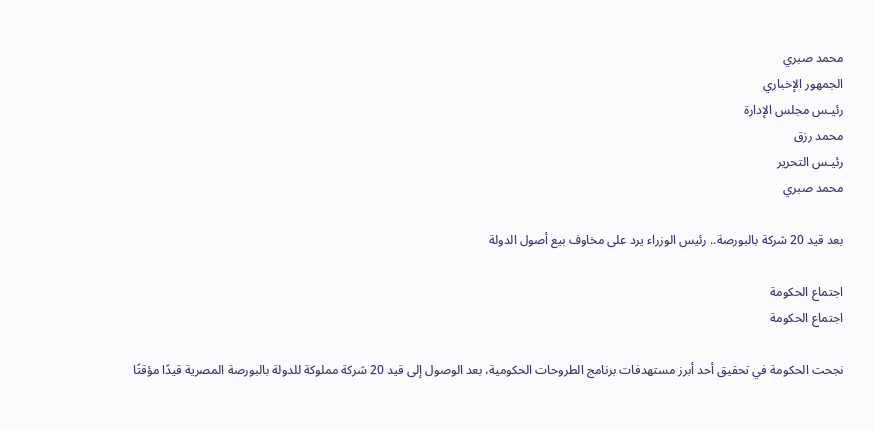محمد صبري
الجمهور الإخباري
رئيـس مجلس الإدارة
محمد رزق
رئيـس التحرير
محمد صبري

بعد قيد 20 شركة بالبورصة.. رئيس الوزراء يرد على مخاوف بيع أصول الدولة

اجتماع الحكومة
اجتماع الحكومة

نجحت الحكومة في تحقيق أحد أبرز مستهدفات برنامج الطروحات الحكومية، بعد الوصول إلى قيد 20 شركة مملوكة للدولة بالبورصة المصرية قيدًا مؤقتًا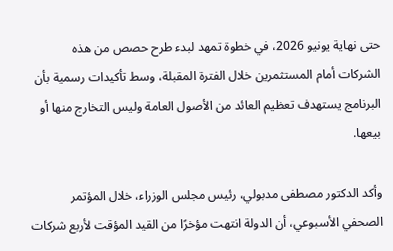حتى نهاية يونيو 2026، في خطوة تمهد لبدء طرح حصص من هذه الشركات أمام المستثمرين خلال الفترة المقبلة، وسط تأكيدات رسمية بأن البرنامج يستهدف تعظيم العائد من الأصول العامة وليس التخارج منها أو بيعها.

وأكد الدكتور مصطفى مدبولي، رئيس مجلس الوزراء، خلال المؤتمر الصحفي الأسبوعي، أن الدولة انتهت مؤخرًا من القيد المؤقت لأربع شركات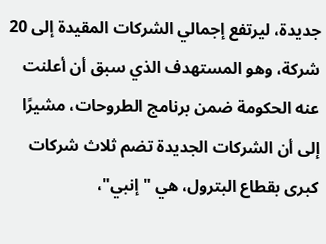جديدة، ليرتفع إجمالي الشركات المقيدة إلى 20 شركة، وهو المستهدف الذي سبق أن أعلنت عنه الحكومة ضمن برنامج الطروحات، مشيرًا إلى أن الشركات الجديدة تضم ثلاث شركات كبرى بقطاع البترول، هي "إنبي"،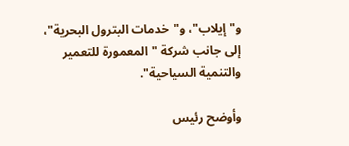و"إيلاب"، و"خدمات البترول البحرية"، إلى جانب شركة "المعمورة للتعمير والتنمية السياحية".

وأوضح رئيس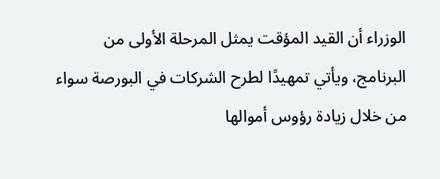الوزراء أن القيد المؤقت يمثل المرحلة الأولى من البرنامج، ويأتي تمهيدًا لطرح الشركات في البورصة سواء من خلال زيادة رؤوس أموالها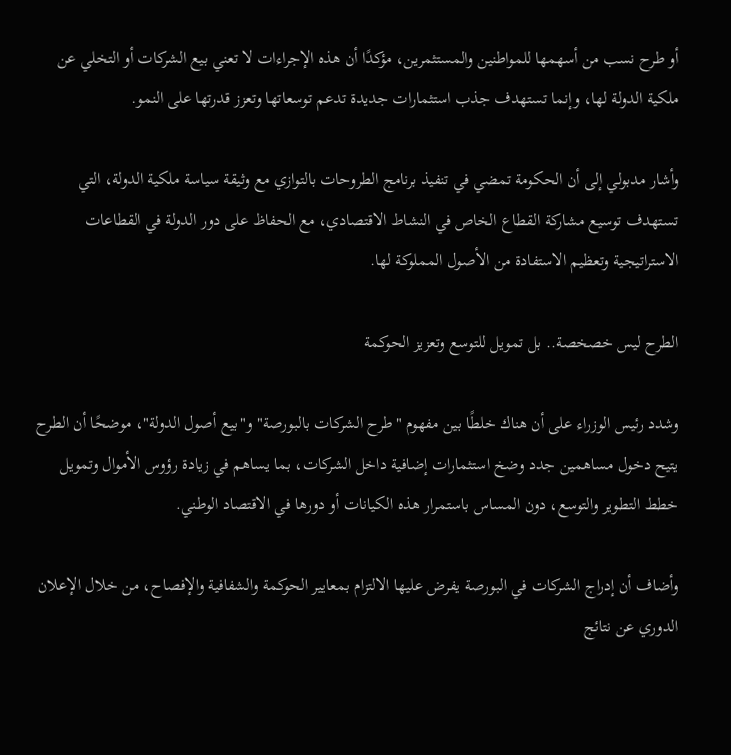أو طرح نسب من أسهمها للمواطنين والمستثمرين، مؤكدًا أن هذه الإجراءات لا تعني بيع الشركات أو التخلي عن ملكية الدولة لها، وإنما تستهدف جذب استثمارات جديدة تدعم توسعاتها وتعزز قدرتها على النمو.

وأشار مدبولي إلى أن الحكومة تمضي في تنفيذ برنامج الطروحات بالتوازي مع وثيقة سياسة ملكية الدولة، التي تستهدف توسيع مشاركة القطاع الخاص في النشاط الاقتصادي، مع الحفاظ على دور الدولة في القطاعات الاستراتيجية وتعظيم الاستفادة من الأصول المملوكة لها.

الطرح ليس خصخصة.. بل تمويل للتوسع وتعزيز الحوكمة

وشدد رئيس الوزراء على أن هناك خلطًا بين مفهوم "طرح الشركات بالبورصة" و"بيع أصول الدولة"، موضحًا أن الطرح يتيح دخول مساهمين جدد وضخ استثمارات إضافية داخل الشركات، بما يساهم في زيادة رؤوس الأموال وتمويل خطط التطوير والتوسع، دون المساس باستمرار هذه الكيانات أو دورها في الاقتصاد الوطني.

وأضاف أن إدراج الشركات في البورصة يفرض عليها الالتزام بمعايير الحوكمة والشفافية والإفصاح، من خلال الإعلان الدوري عن نتائج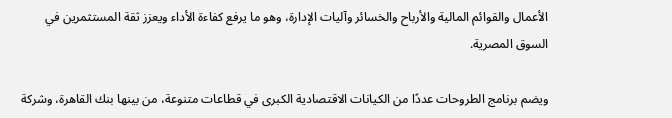الأعمال والقوائم المالية والأرباح والخسائر وآليات الإدارة، وهو ما يرفع كفاءة الأداء ويعزز ثقة المستثمرين في السوق المصرية.

ويضم برنامج الطروحات عددًا من الكيانات الاقتصادية الكبرى في قطاعات متنوعة، من بينها بنك القاهرة، وشركة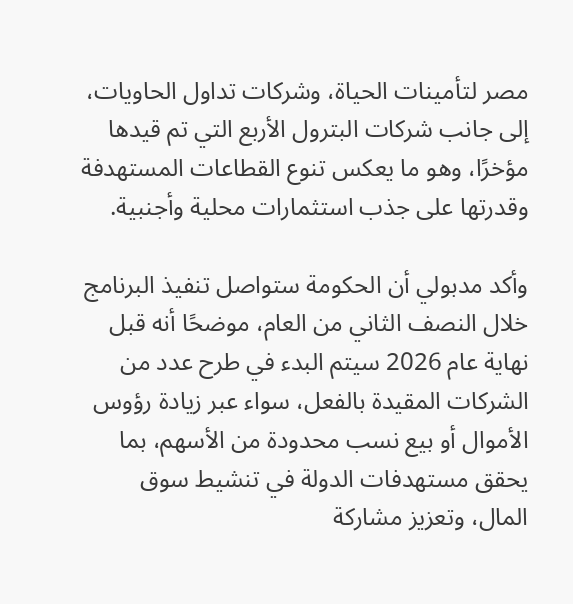مصر لتأمينات الحياة، وشركات تداول الحاويات، إلى جانب شركات البترول الأربع التي تم قيدها مؤخرًا، وهو ما يعكس تنوع القطاعات المستهدفة وقدرتها على جذب استثمارات محلية وأجنبية.

وأكد مدبولي أن الحكومة ستواصل تنفيذ البرنامج خلال النصف الثاني من العام، موضحًا أنه قبل نهاية عام 2026 سيتم البدء في طرح عدد من الشركات المقيدة بالفعل، سواء عبر زيادة رؤوس الأموال أو بيع نسب محدودة من الأسهم، بما يحقق مستهدفات الدولة في تنشيط سوق المال، وتعزيز مشاركة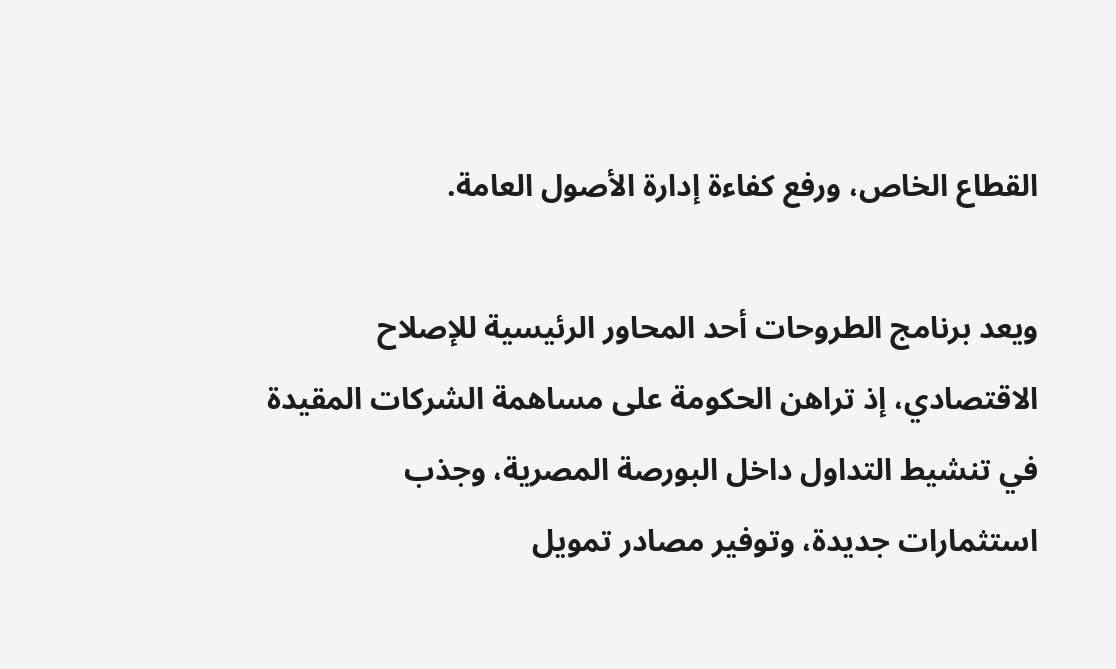القطاع الخاص، ورفع كفاءة إدارة الأصول العامة.

ويعد برنامج الطروحات أحد المحاور الرئيسية للإصلاح الاقتصادي، إذ تراهن الحكومة على مساهمة الشركات المقيدة في تنشيط التداول داخل البورصة المصرية، وجذب استثمارات جديدة، وتوفير مصادر تمويل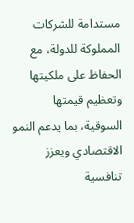مستدامة للشركات المملوكة للدولة، مع الحفاظ على ملكيتها وتعظيم قيمتها السوقية، بما يدعم النمو الاقتصادي ويعزز تنافسية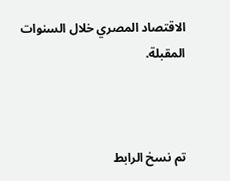الاقتصاد المصري خلال السنوات المقبلة.



تم نسخ الرابط